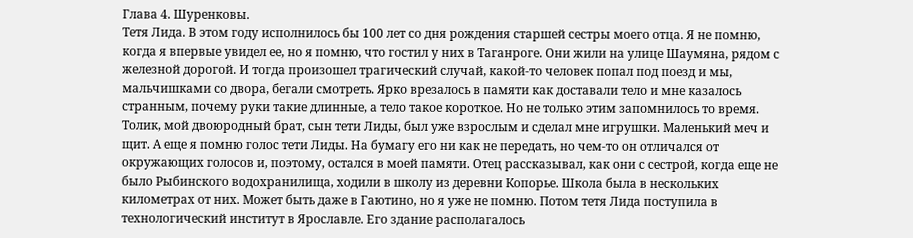Глава 4. Шуренковы.
Тетя Лида. В этом году исполнилось бы 100 лет со дня рождения старшей сестры моего отца. Я не помню, когда я впервые увидел ее, но я помню, что гостил у них в Таганроге. Они жили на улице Шаумяна, рядом с железной дорогой. И тогда произошел трагический случай, какой-то человек попал под поезд и мы, мальчишками со двора, бегали смотреть. Ярко врезалось в памяти как доставали тело и мне казалось странным, почему руки такие длинные, а тело такое короткое. Но не только этим запомнилось то время. Толик, мой двоюродный брат, сын тети Лиды, был уже взрослым и сделал мне игрушки. Маленький меч и щит. А еще я помню голос тети Лиды. На бумагу его ни как не передать, но чем-то он отличался от окружающих голосов и, поэтому, остался в моей памяти. Отец рассказывал, как они с сестрой, когда еще не было Рыбинского водохранилища, ходили в школу из деревни Копорье. Школа была в нескольких километрах от них. Может быть даже в Гаютино, но я уже не помню. Потом тетя Лида поступила в технологический институт в Ярославле. Его здание располагалось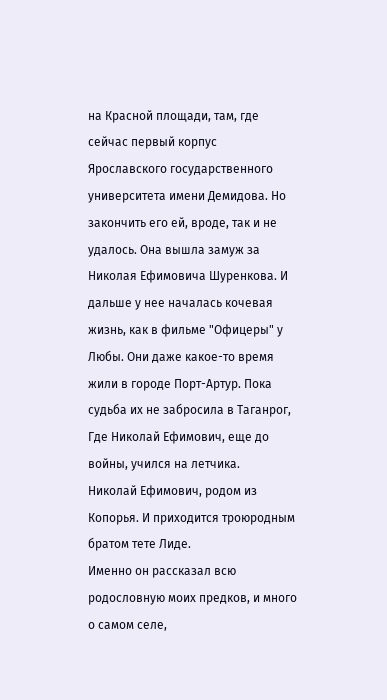на Красной площади, там, где сейчас первый корпус Ярославского государственного университета имени Демидова. Но закончить его ей, вроде, так и не удалось. Она вышла замуж за Николая Ефимовича Шуренкова. И дальше у нее началась кочевая жизнь, как в фильме "Офицеры" у Любы. Они даже какое-то время жили в городе Порт-Артур. Пока судьба их не забросила в Таганрог, Где Николай Ефимович, еще до войны, учился на летчика.
Николай Ефимович, родом из Копорья. И приходится троюродным братом тете Лиде.
Именно он рассказал всю родословную моих предков, и много о самом селе,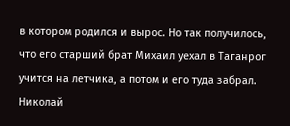в котором родился и вырос. Но так получилось, что его старший брат Михаил уехал в Таганрог учится на летчика, а потом и его туда забрал.
Николай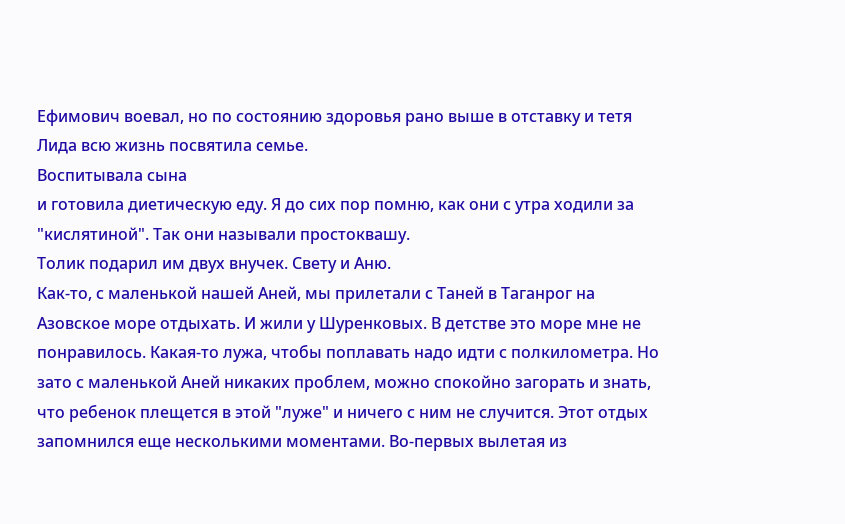Ефимович воевал, но по состоянию здоровья рано выше в отставку и тетя Лида всю жизнь посвятила семье.
Воспитывала сына
и готовила диетическую еду. Я до сих пор помню, как они с утра ходили за "кислятиной". Так они называли простоквашу.
Толик подарил им двух внучек. Свету и Аню.
Как-то, с маленькой нашей Аней, мы прилетали с Таней в Таганрог на Азовское море отдыхать. И жили у Шуренковых. В детстве это море мне не понравилось. Какая-то лужа, чтобы поплавать надо идти с полкилометра. Но зато с маленькой Аней никаких проблем, можно спокойно загорать и знать, что ребенок плещется в этой "луже" и ничего с ним не случится. Этот отдых запомнился еще несколькими моментами. Во-первых вылетая из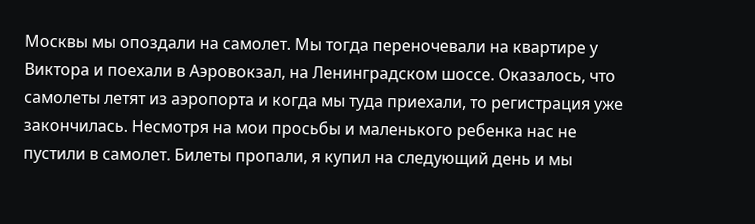Москвы мы опоздали на самолет. Мы тогда переночевали на квартире у Виктора и поехали в Аэровокзал, на Ленинградском шоссе. Оказалось, что самолеты летят из аэропорта и когда мы туда приехали, то регистрация уже закончилась. Несмотря на мои просьбы и маленького ребенка нас не пустили в самолет. Билеты пропали, я купил на следующий день и мы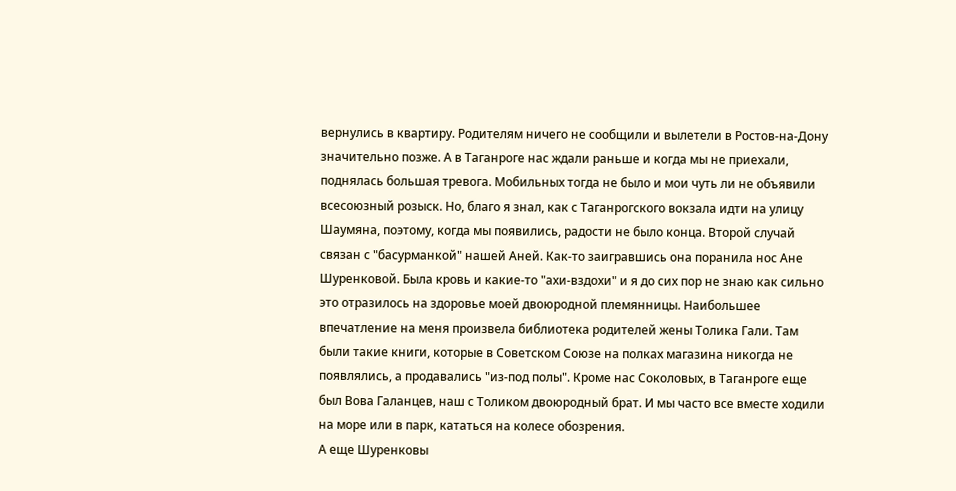вернулись в квартиру. Родителям ничего не сообщили и вылетели в Ростов-на-Дону значительно позже. А в Таганроге нас ждали раньше и когда мы не приехали, поднялась большая тревога. Мобильных тогда не было и мои чуть ли не объявили всесоюзный розыск. Но, благо я знал, как с Таганрогского вокзала идти на улицу Шаумяна, поэтому, когда мы появились, радости не было конца. Второй случай связан с "басурманкой" нашей Аней. Как-то заигравшись она поранила нос Ане Шуренковой. Была кровь и какие-то "ахи-вздохи" и я до сих пор не знаю как сильно это отразилось на здоровье моей двоюродной племянницы. Наибольшее впечатление на меня произвела библиотека родителей жены Толика Гали. Там были такие книги, которые в Советском Союзе на полках магазина никогда не появлялись, а продавались "из-под полы". Кроме нас Соколовых, в Таганроге еще был Вова Галанцев, наш с Толиком двоюродный брат. И мы часто все вместе ходили на море или в парк, кататься на колесе обозрения.
А еще Шуренковы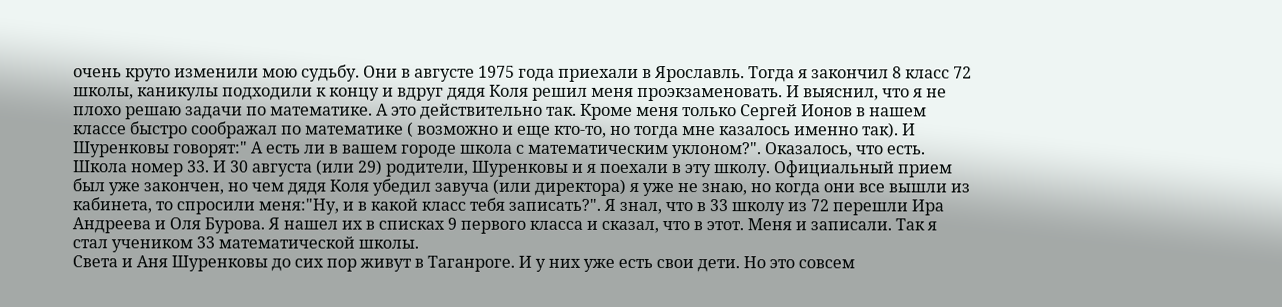очень круто изменили мою судьбу. Они в августе 1975 года приехали в Ярославль. Тогда я закончил 8 класс 72 школы, каникулы подходили к концу и вдруг дядя Коля решил меня проэкзаменовать. И выяснил, что я не плохо решаю задачи по математике. А это действительно так. Кроме меня только Сергей Ионов в нашем классе быстро соображал по математике ( возможно и еще кто-то, но тогда мне казалось именно так). И Шуренковы говорят:" А есть ли в вашем городе школа с математическим уклоном?". Оказалось, что есть. Школа номер 33. И 30 августа (или 29) родители, Шуренковы и я поехали в эту школу. Официальный прием был уже закончен, но чем дядя Коля убедил завуча (или директора) я уже не знаю, но когда они все вышли из кабинета, то спросили меня:"Ну, и в какой класс тебя записать?". Я знал, что в 33 школу из 72 перешли Ира Андреева и Оля Бурова. Я нашел их в списках 9 первого класса и сказал, что в этот. Меня и записали. Так я стал учеником 33 математической школы.
Света и Аня Шуренковы до сих пор живут в Таганроге. И у них уже есть свои дети. Но это совсем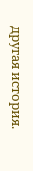другая история.